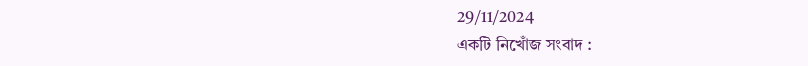29/11/2024
একটি নিখোঁজ সংবাদ :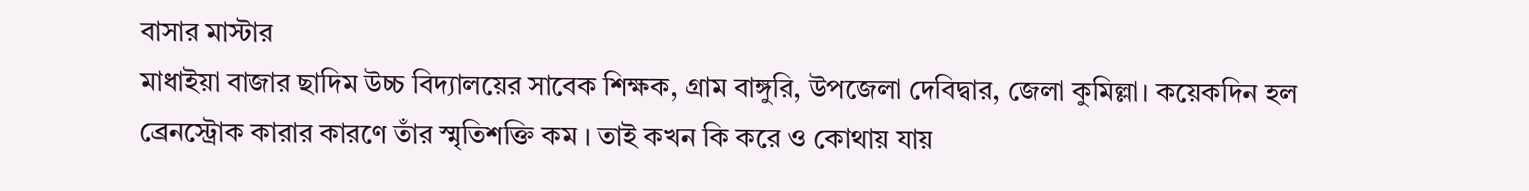বাসার মাস্টার
মাধাইয়া বাজার ছাদিম উচ্চ বিদ্যালয়ের সাবেক শিক্ষক, গ্রাম বাঙ্গুরি, উপজেলা দেবিদ্বার, জেলা কুমিল্লা। কয়েকদিন হল ব্রেনস্ট্রোক কারার কারণে তাঁর স্মৃতিশক্তি কম । তাই কখন কি করে ও কোথায় যায়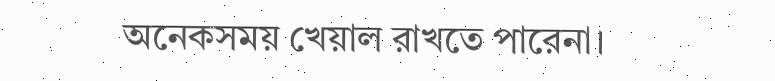অনেকসময় খেয়াল রাখতে পারেনা।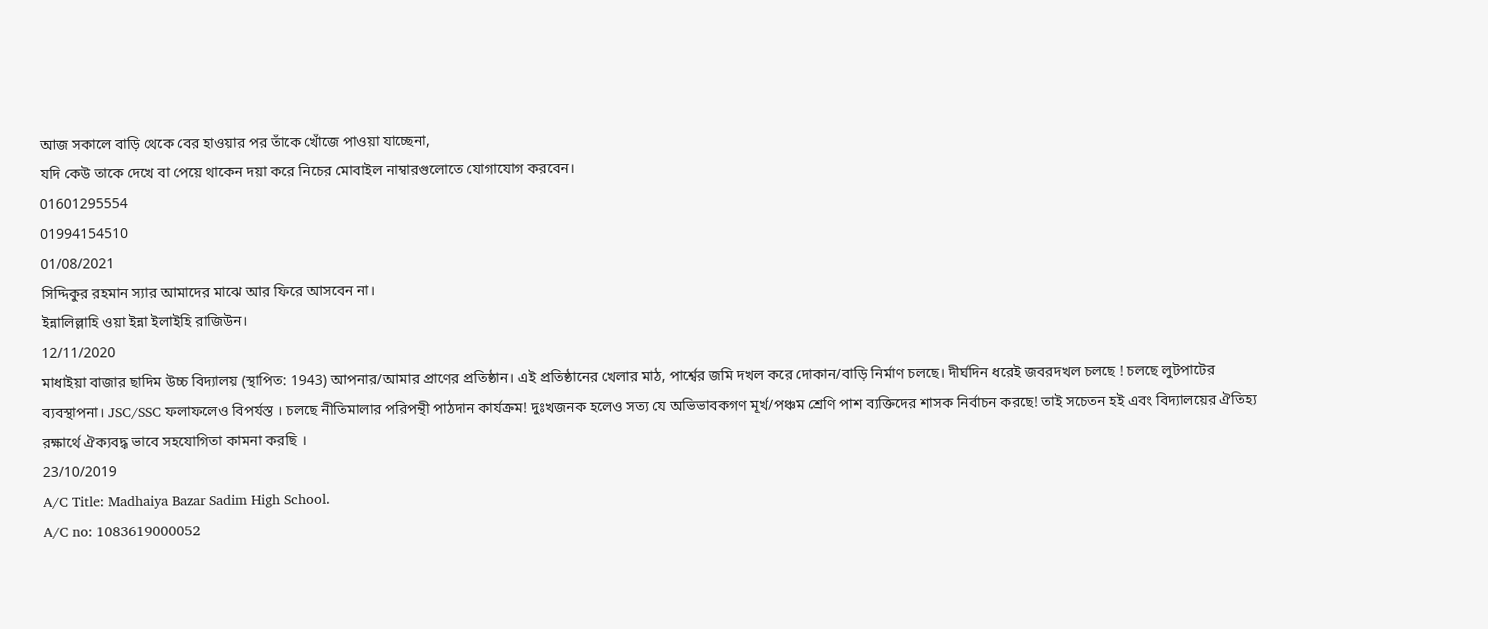আজ সকালে বাড়ি থেকে বের হাওয়ার পর তাঁকে খোঁজে পাওয়া যাচ্ছেনা,
যদি কেউ তাকে দেখে বা পেয়ে থাকেন দয়া করে নিচের মোবাইল নাম্বারগুলোতে যোগাযোগ করবেন।
01601295554
01994154510
01/08/2021
সিদ্দিকুর রহমান স্যার আমাদের মাঝে আর ফিরে আসবেন না।
ইন্নালিল্লাহি ওয়া ইন্না ইলাইহি রাজিউন।
12/11/2020
মাধাইয়া বাজার ছাদিম উচ্চ বিদ্যালয় (স্থাপিত: 1943) আপনার/আমার প্রাণের প্রতিষ্ঠান। এই প্রতিষ্ঠানের খেলার মাঠ, পার্শ্বের জমি দখল করে দোকান/বাড়ি নির্মাণ চলছে। দীর্ঘদিন ধরেই জবরদখল চলছে ! চলছে লুটপাটের ব্যবস্থাপনা। JSC/SSC ফলাফলেও বিপর্যস্ত । চলছে নীতিমালার পরিপন্থী পাঠদান কার্যক্রম! দুঃখজনক হলেও সত্য যে অভিভাবকগণ মূর্খ/পঞ্চম শ্রেণি পাশ ব্যক্তিদের শাসক নির্বাচন করছে! তাই সচেতন হই এবং বিদ্যালয়ের ঐতিহ্য রক্ষার্থে ঐক্যবদ্ধ ভাবে সহযোগিতা কামনা করছি ।
23/10/2019
A/C Title: Madhaiya Bazar Sadim High School.
A/C no: 1083619000052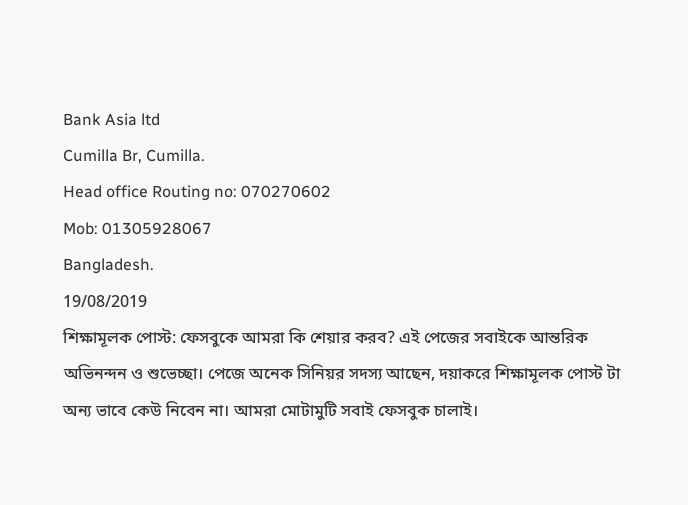Bank Asia ltd
Cumilla Br, Cumilla.
Head office Routing no: 070270602
Mob: 01305928067
Bangladesh.
19/08/2019
শিক্ষামূলক পোস্ট: ফেসবুকে আমরা কি শেয়ার করব? এই পেজের সবাইকে আন্তরিক অভিনন্দন ও শুভেচ্ছা। পেজে অনেক সিনিয়র সদস্য আছেন, দয়াকরে শিক্ষামূলক পোস্ট টা অন্য ভাবে কেউ নিবেন না। আমরা মোটামুটি সবাই ফেসবুক চালাই।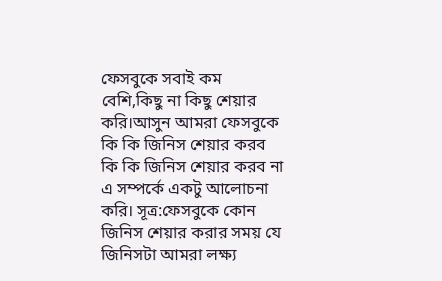ফেসবুকে সবাই কম বেশি,কিছু না কিছু শেয়ার করি।আসুন আমরা ফেসবুকে কি কি জিনিস শেয়ার করব কি কি জিনিস শেয়ার করব না এ সম্পর্কে একটু আলোচনা করি। সূত্র:ফেসবুকে কোন জিনিস শেয়ার করার সময় যে জিনিসটা আমরা লক্ষ্য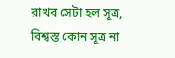রাখব সেটা হল সূত্র, বিশ্বস্ত কোন সূত্র না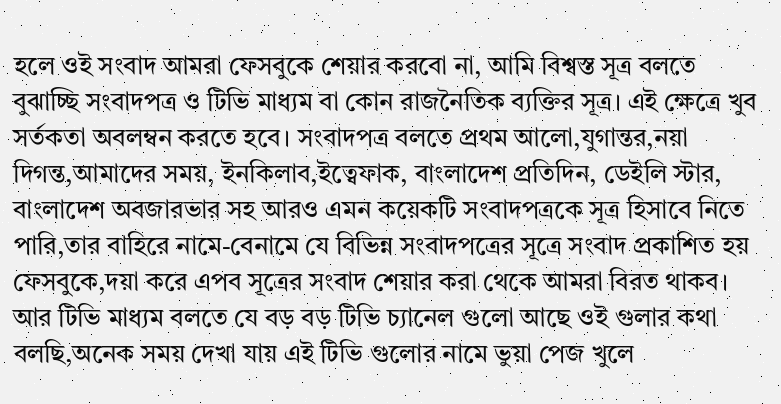হলে ওই সংবাদ আমরা ফেসবুকে শেয়ার করবো না, আমি বিশ্বস্ত সূত্র বলতে বুঝাচ্ছি সংবাদপত্র ও টিভি মাধ্যম বা কোন রাজনৈতিক ব্যক্তির সূত্র। এই ক্ষেত্রে খুব সর্তকতা অবলম্বন করতে হবে। সংবাদপত্র বলতে প্রথম আলো,যুগান্তর,নয়া দিগন্ত,আমাদের সময়, ইনকিলাব,ইত্বেফাক, বাংলাদেশ প্রতিদিন, ডেইলি স্টার, বাংলাদেশ অবজারভার সহ আরও এমন কয়েকটি সংবাদপত্রকে সূত্র হিসাবে নিতে পারি,তার বাহিরে নামে-বেনামে যে বিভিন্ন সংবাদপত্রের সূত্রে সংবাদ প্রকাশিত হয় ফেসবুকে,দয়া করে এপব সূত্রের সংবাদ শেয়ার করা থেকে আমরা বিরত থাকব। আর টিভি মাধ্যম বলতে যে বড় বড় টিভি চ্যানেল গুলো আছে ওই গুলার কথা বলছি,অনেক সময় দেখা যায় এই টিভি গুলোর নামে ভুয়া পেজ খুলে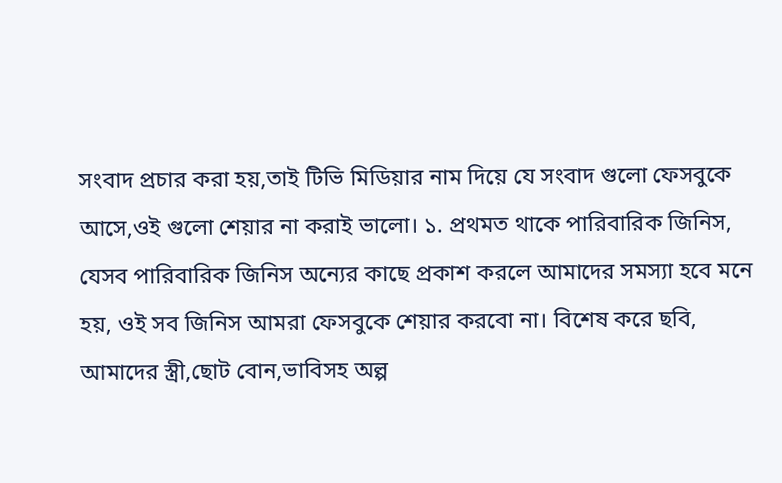সংবাদ প্রচার করা হয়,তাই টিভি মিডিয়ার নাম দিয়ে যে সংবাদ গুলো ফেসবুকে আসে,ওই গুলো শেয়ার না করাই ভালো। ১. প্রথমত থাকে পারিবারিক জিনিস, যেসব পারিবারিক জিনিস অন্যের কাছে প্রকাশ করলে আমাদের সমস্যা হবে মনে হয়, ওই সব জিনিস আমরা ফেসবুকে শেয়ার করবো না। বিশেষ করে ছবি, আমাদের স্ত্রী,ছোট বোন,ভাবিসহ অল্প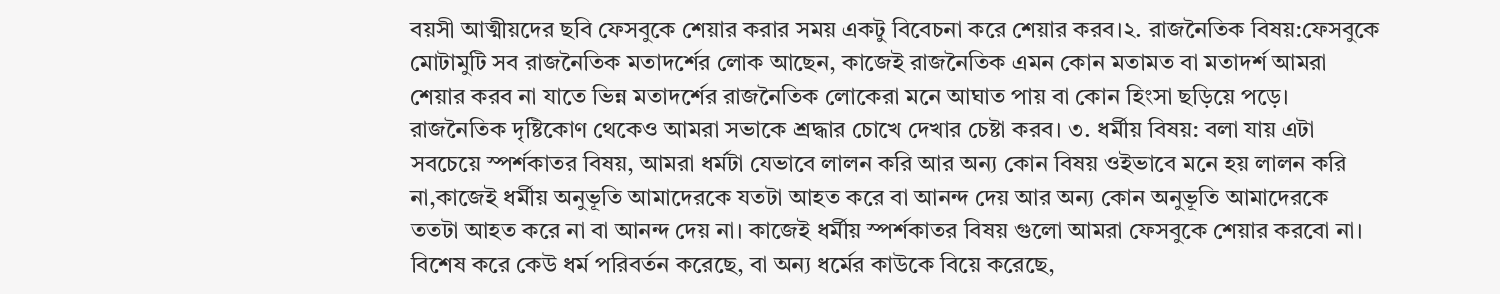বয়সী আত্মীয়দের ছবি ফেসবুকে শেয়ার করার সময় একটু বিবেচনা করে শেয়ার করব।২. রাজনৈতিক বিষয়:ফেসবুকে মোটামুটি সব রাজনৈতিক মতাদর্শের লোক আছেন, কাজেই রাজনৈতিক এমন কোন মতামত বা মতাদর্শ আমরা শেয়ার করব না যাতে ভিন্ন মতাদর্শের রাজনৈতিক লোকেরা মনে আঘাত পায় বা কোন হিংসা ছড়িয়ে পড়ে। রাজনৈতিক দৃষ্টিকোণ থেকেও আমরা সভাকে শ্রদ্ধার চোখে দেখার চেষ্টা করব। ৩. ধর্মীয় বিষয়: বলা যায় এটা সবচেয়ে স্পর্শকাতর বিষয়, আমরা ধর্মটা যেভাবে লালন করি আর অন্য কোন বিষয় ওইভাবে মনে হয় লালন করি না,কাজেই ধর্মীয় অনুভূতি আমাদেরকে যতটা আহত করে বা আনন্দ দেয় আর অন্য কোন অনুভূতি আমাদেরকে ততটা আহত করে না বা আনন্দ দেয় না। কাজেই ধর্মীয় স্পর্শকাতর বিষয় গুলো আমরা ফেসবুকে শেয়ার করবো না। বিশেষ করে কেউ ধর্ম পরিবর্তন করেছে, বা অন্য ধর্মের কাউকে বিয়ে করেছে,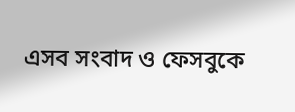এসব সংবাদ ও ফেসবুকে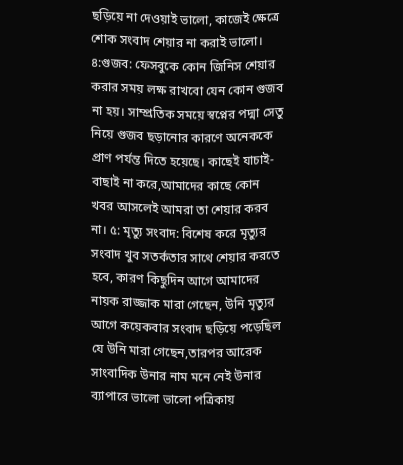ছড়িয়ে না দেওয়াই ভালো, কাজেই ক্ষেত্রে শোক সংবাদ শেয়ার না করাই ভালো। ৪:গুজব: ফেসবুকে কোন জিনিস শেয়ার করার সময় লক্ষ রাখবো যেন কোন গুজব না হয়। সাম্প্রতিক সময়ে স্বপ্নের পদ্মা সেতু নিয়ে গুজব ছড়ানোর কারণে অনেককে প্রাণ পর্যন্ত দিতে হয়েছে। কাছেই যাচাই-বাছাই না করে,আমাদের কাছে কোন খবর আসলেই আমরা তা শেয়ার করব না। ৫: মৃত্যু সংবাদ: বিশেষ করে মৃত্যুর সংবাদ খুব সতর্কতার সাথে শেয়ার করতে হবে, কারণ কিছুদিন আগে আমাদের নায়ক রাজ্জাক মারা গেছেন, উনি মৃত্যুর আগে কয়েকবার সংবাদ ছড়িয়ে পড়েছিল যে উনি মারা গেছেন,তারপর আরেক সাংবাদিক উনার নাম মনে নেই উনার ব্যাপারে ভালো ভালো পত্রিকায়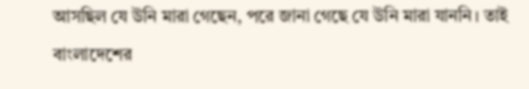আসছিল যে উনি মারা গেছেন, পরে জানা গেছে যে উনি মারা যাননি। তাই বাংলাদেশের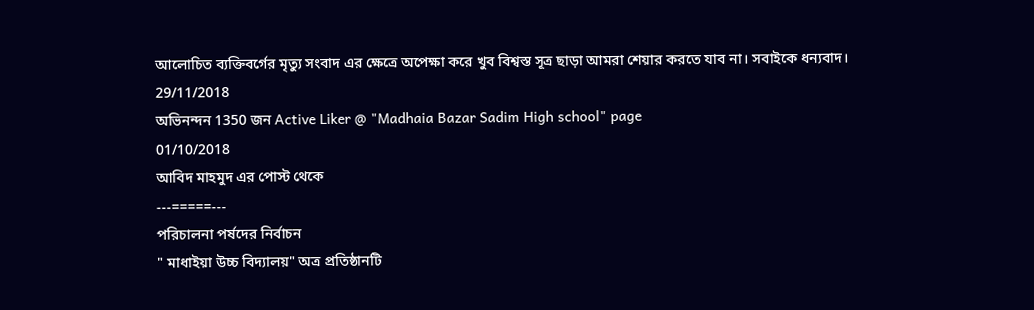আলোচিত ব্যক্তিবর্গের মৃত্যু সংবাদ এর ক্ষেত্রে অপেক্ষা করে খুব বিশ্বস্ত সূত্র ছাড়া আমরা শেয়ার করতে যাব না। সবাইকে ধন্যবাদ।
29/11/2018
অভিনন্দন 1350 জন Active Liker @ "Madhaia Bazar Sadim High school" page
01/10/2018
আবিদ মাহমুদ এর পোস্ট থেকে
---=====---
পরিচালনা পর্ষদের নির্বাচন
" মাধাইয়া উচ্চ বিদ্যালয়" অত্র প্রতিষ্ঠানটি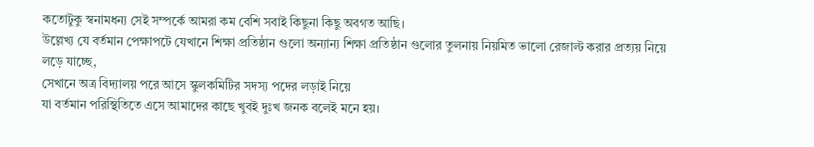কতোটুকু স্বনামধন্য সেই সম্পর্কে আমরা কম বেশি সবাই কিছুনা কিছু অবগত আছি।
উল্লেখ্য যে বর্তমান পেক্ষাপটে যেখানে শিক্ষা প্রতিষ্ঠান গুলো অন্যান্য শিক্ষা প্রতিষ্ঠান গুলোর তুলনায় নিয়মিত ভালো রেজাল্ট করার প্রত্যয় নিয়ে লড়ে যাচ্ছে,
সেখানে অত্র বিদ্যালয় পরে আসে স্কুলকমিটির সদস্য পদের লড়াই নিয়ে
যা বর্তমান পরিস্থিতিতে এসে আমাদের কাছে খুবই দুঃখ জনক বলেই মনে হয়।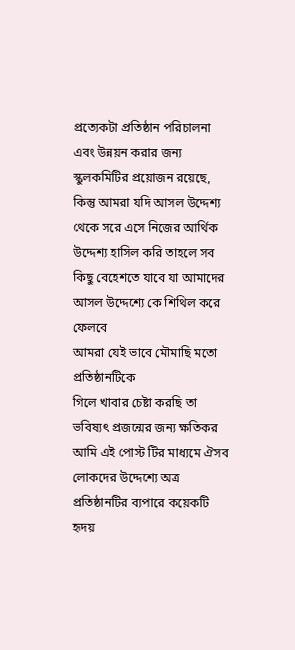প্রত্যেকটা প্রতিষ্ঠান পরিচালনা এবং উন্নয়ন করার জন্য স্কুলকমিটির প্রয়োজন রয়েছে,
কিন্তু আমরা যদি আসল উদ্দেশ্য থেকে সরে এসে নিজের আর্থিক উদ্দেশ্য হাসিল করি তাহলে সব কিছু বেহেশতে যাবে যা আমাদের আসল উদ্দেশ্যে কে শিথিল করে ফেলবে
আমরা যেই ভাবে মৌমাছি মতো প্রতিষ্ঠানটিকে
গিলে খাবার চেষ্টা করছি তা ভবিষ্যৎ প্রজন্মের জন্য ক্ষতিকর
আমি এই পোস্ট টির মাধ্যমে ঐসব লোকদের উদ্দেশ্যে অত্র প্রতিষ্ঠানটির ব্যপারে কয়েকটি হৃদয়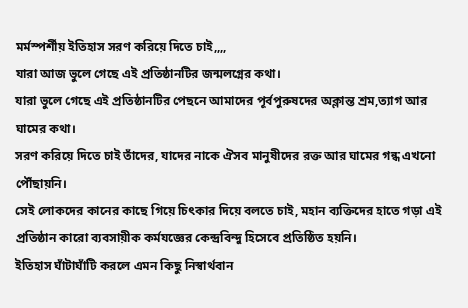মর্মস্পর্শীয় ইতিহাস সরণ করিয়ে দিতে চাই,,,,
যারা আজ ভুলে গেছে এই প্রতিষ্ঠানটির জন্মলগ্নের কথা।
যারা ভুলে গেছে এই প্রতিষ্ঠানটির পেছনে আমাদের পূর্বপুরুষদের অক্লান্ত শ্রম,ত্যাগ আর ঘামের কথা।
সরণ করিয়ে দিতে চাই তাঁদের, যাদের নাকে ঐসব মানুষীদের রক্ত আর ঘামের গন্ধ এখনো পৌঁছায়নি।
সেই লোকদের কানের কাছে গিয়ে চিৎকার দিয়ে বলতে চাই, মহান ব্যক্তিদের হাতে গড়া এই প্রতিষ্ঠান কারো ব্যবসায়ীক কর্মযজ্ঞের কেন্দ্রবিন্দু হিসেবে প্রতিষ্ঠিত হয়নি।
ইতিহাস ঘাঁটাঘাঁটি করলে এমন কিছু নিস্বার্থবান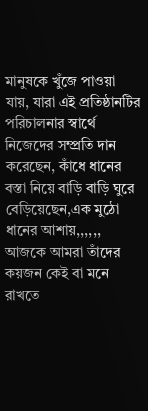মানুষকে খুঁজে পাওয়া যায়, যারা এই প্রতিষ্ঠানটির পরিচালনার স্বার্থে নিজেদের সম্প্রতি দান করেছেন, কাঁধে ধানের বস্তা নিয়ে বাড়ি বাড়ি ঘুরে বেড়িয়েছেন,এক মুঠো ধানের আশায়,,,,,,
আজকে আমরা তাঁদের কয়জন কেই বা মনে রাখতে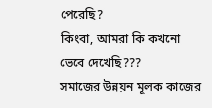পেরেছি?
কিংবা, আমরা কি কখনো ভেবে দেখেছি???
সমাজের উন্নয়ন মূলক কাজের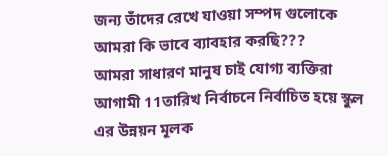জন্য তাঁদের রেখে যাওয়া সম্পদ গুলোকে আমরা কি ভাবে ব্যাবহার করছি???
আমরা সাধারণ মানুষ চাই যোগ্য ব্যক্তিরা আগামী 11তারিখ নির্বাচনে নির্বাচিত হয়ে স্কুল এর উন্নয়ন মূলক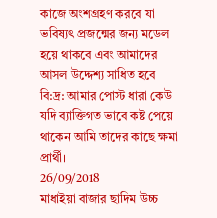কাজে অংশগ্রহণ করবে যা ভবিষ্যৎ প্রজন্মের জন্য মডেল হয়ে থাকবে এবং আমাদের আসল উদ্দেশ্য সাধিত হবে
বি:দ্র: আমার পোস্ট ধারা কেউ যদি ব্যাক্তিগত ভাবে কষ্ট পেয়ে থাকেন আমি তাদের কাছে ক্ষমা প্রার্থী।
26/09/2018
মাধাইয়া বাজার ছাদিম উচ্চ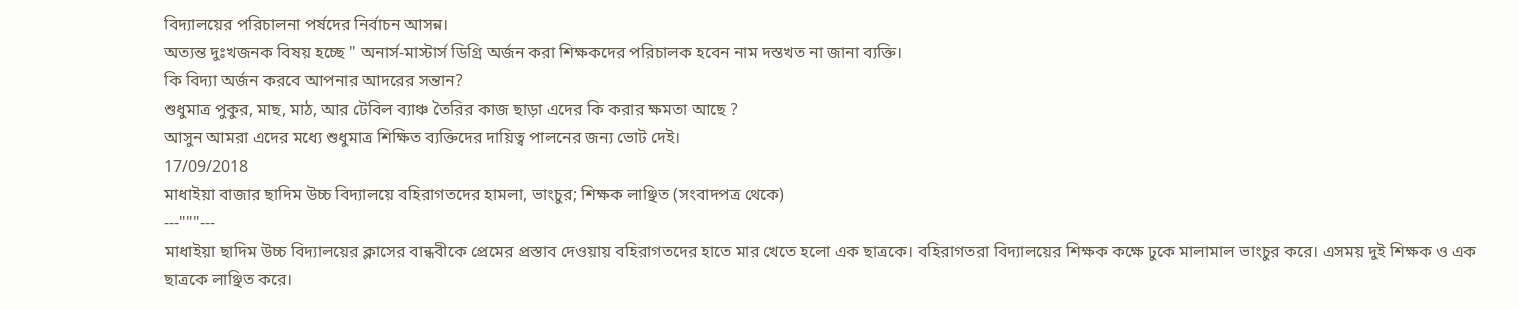বিদ্যালয়ের পরিচালনা পর্ষদের নির্বাচন আসন্ন।
অত্যন্ত দুঃখজনক বিষয় হচ্ছে " অনার্স-মাস্টার্স ডিগ্রি অর্জন করা শিক্ষকদের পরিচালক হবেন নাম দস্তখত না জানা ব্যক্তি।
কি বিদ্যা অর্জন করবে আপনার আদরের সন্তান?
শুধুমাত্র পুকুর, মাছ, মাঠ, আর টেবিল ব্যাঞ্চ তৈরির কাজ ছাড়া এদের কি করার ক্ষমতা আছে ?
আসুন আমরা এদের মধ্যে শুধুমাত্র শিক্ষিত ব্যক্তিদের দায়িত্ব পালনের জন্য ভোট দেই।
17/09/2018
মাধাইয়া বাজার ছাদিম উচ্চ বিদ্যালয়ে বহিরাগতদের হামলা, ভাংচুর; শিক্ষক লাঞ্ছিত (সংবাদপত্র থেকে)
---"""---
মাধাইয়া ছাদিম উচ্চ বিদ্যালয়ের ক্লাসের বান্ধবীকে প্রেমের প্রস্তাব দেওয়ায় বহিরাগতদের হাতে মার খেতে হলো এক ছাত্রকে। বহিরাগতরা বিদ্যালয়ের শিক্ষক কক্ষে ঢুকে মালামাল ভাংচুর করে। এসময় দুই শিক্ষক ও এক ছাত্রকে লাঞ্ছিত করে।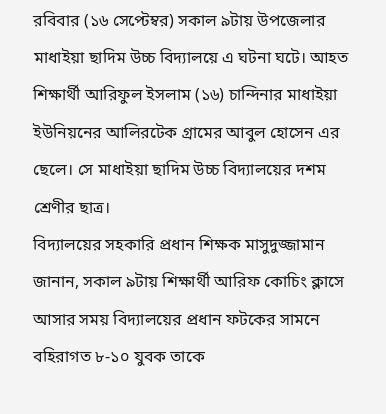রবিবার (১৬ সেপ্টেম্বর) সকাল ৯টায় উপজেলার মাধাইয়া ছাদিম উচ্চ বিদ্যালয়ে এ ঘটনা ঘটে। আহত শিক্ষার্থী আরিফুল ইসলাম (১৬) চান্দিনার মাধাইয়া ইউনিয়নের আলিরটেক গ্রামের আবুল হোসেন এর ছেলে। সে মাধাইয়া ছাদিম উচ্চ বিদ্যালয়ের দশম শ্রেণীর ছাত্র।
বিদ্যালয়ের সহকারি প্রধান শিক্ষক মাসুদুজ্জামান জানান, সকাল ৯টায় শিক্ষার্থী আরিফ কোচিং ক্লাসে আসার সময় বিদ্যালয়ের প্রধান ফটকের সামনে বহিরাগত ৮-১০ যুবক তাকে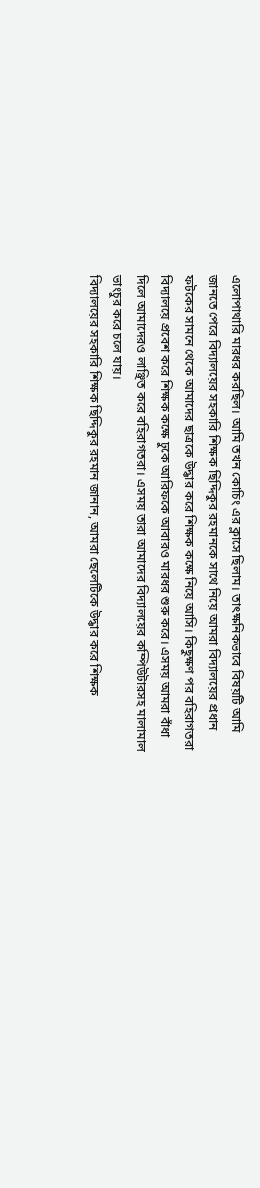এলোপাথারি মারধর করছিল। আমি তখন কোচিং এর ক্লাসে ছিলাম। তাৎক্ষনিকভাবে বিষয়টি আমি জানতে পেরে বিদ্যালয়ের সহকারি শিক্ষক ছিদ্দিকুর রহমানকে সাথে নিয়ে আমরা বিদ্যালয়ের প্রধান ফটকের সামনে থেকে আমাদের ছাত্রকে উদ্ধার করে শিক্ষক কক্ষে নিয়ে আসি। কিছুক্ষণ পর বহিরাগতরা বিদ্যালয়ে প্রবেশ করে শিক্ষক কক্ষে ঢুকে আরিফকে আবারও মারধর শুরু করে। এসময় আমরা বাঁধা দিলে আমাদেরও লাঞ্ছিত করে বহিরাগতরা। এসময় তারা আমাদের বিদ্যালয়ের কম্পিউটারসহ মালামাল ভাংচুর করে চলে যায়।
বিদ্যালয়ের সহকারি শিক্ষক ছিদ্দিকুর রহমান জানান, আমরা ছেলেটিকে উদ্ধার করে শিক্ষক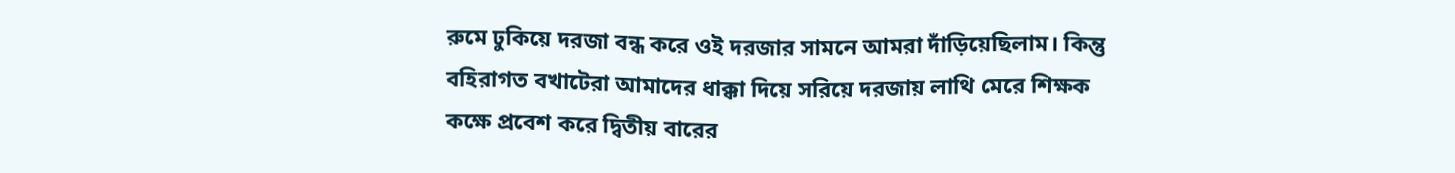রুমে ঢুকিয়ে দরজা বন্ধ করে ওই দরজার সামনে আমরা দাঁড়িয়েছিলাম। কিন্তু বহিরাগত বখাটেরা আমাদের ধাক্কা দিয়ে সরিয়ে দরজায় লাথি মেরে শিক্ষক কক্ষে প্রবেশ করে দ্বিতীয় বারের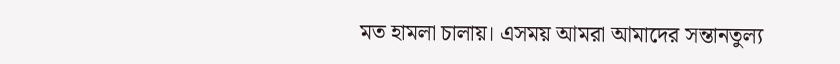মত হামলা চালায়। এসময় আমরা আমাদের সন্তানতুল্য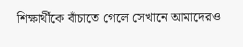শিক্ষার্থীকে বাঁচাতে গেলে সেখানে আমাদেরও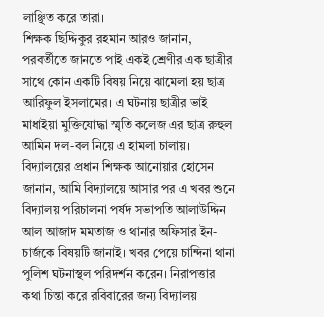লাঞ্ছিত করে তারা।
শিক্ষক ছিদ্দিকুর রহমান আরও জানান, পরবর্তীতে জানতে পাই একই শ্রেণীর এক ছাত্রীর সাথে কোন একটি বিষয় নিয়ে ঝামেলা হয় ছাত্র আরিফুল ইসলামের। এ ঘটনায় ছাত্রীর ভাই মাধাইয়া মুক্তিযোদ্ধা স্মৃতি কলেজ এর ছাত্র রুহুল আমিন দল-বল নিয়ে এ হামলা চালায়।
বিদ্যালয়ের প্রধান শিক্ষক আনোয়ার হোসেন জানান, আমি বিদ্যালয়ে আসার পর এ খবর শুনে বিদ্যালয় পরিচালনা পর্ষদ সভাপতি আলাউদ্দিন আল আজাদ মমতাজ ও থানার অফিসার ইন-চার্জকে বিষয়টি জানাই। খবর পেয়ে চান্দিনা থানা পুলিশ ঘটনাস্থল পরিদর্শন করেন। নিরাপত্তার কথা চিন্তা করে রবিবারের জন্য বিদ্যালয়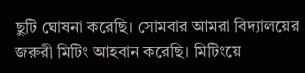ছুটি ঘোষনা করেছি। সোমবার আমরা বিদ্যালয়ের জরুরী মিটিং আহবান করেছি। মিটিংয়ে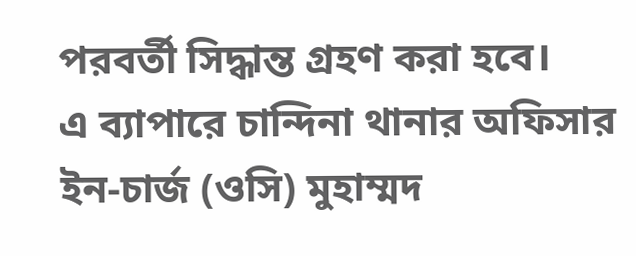পরবর্তী সিদ্ধান্ত গ্রহণ করা হবে।
এ ব্যাপারে চান্দিনা থানার অফিসার ইন-চার্জ (ওসি) মুহাম্মদ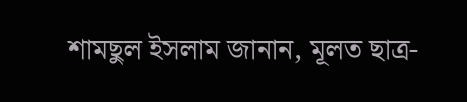শামছুল ইসলাম জানান, মূলত ছাত্র-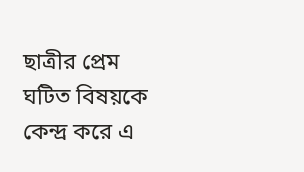ছাত্রীর প্রেম ঘটিত বিষয়কে কেন্দ্র করে এ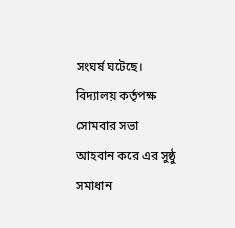সংঘর্ষ ঘটেছে। বিদ্যালয় কর্তৃপক্ষ সোমবার সভা আহবান করে এর সুষ্ঠু সমাধান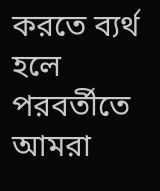করতে ব্যর্থ হলে পরবর্তীতে আমরা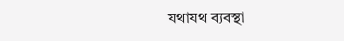যথাযথ ব্যবস্থা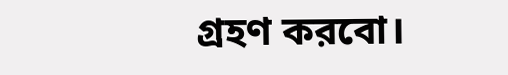গ্রহণ করবো।